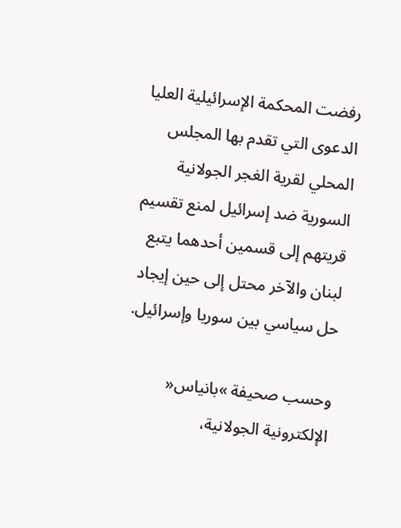رفضت المحكمة الإسرائيلية العليا الدعوى التي تقدم بها المجلس المحلي لقرية الغجر الجولانية السورية ضد إسرائيل لمنع تقسيم قريتهم إلى قسمين أحدهما يتبع لبنان والآخر محتل إلى حين إيجاد حل سياسي بين سوريا وإسرائيل.

وحسب صحيفة »بانياس« الإلكترونية الجولانية،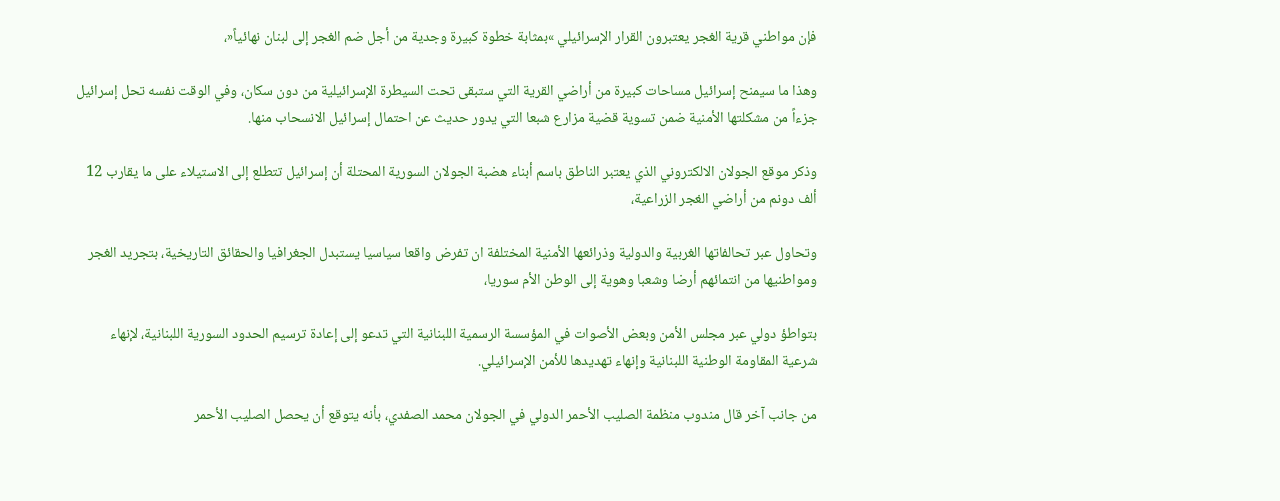فإن مواطني قرية الغجر يعتبرون القرار الإسرائيلي »بمثابة خطوة كبيرة وجدية من أجل ضم الغجر إلى لبنان نهائياً«،

وهذا ما سيمنح إسرائيل مساحات كبيرة من أراضي القرية التي ستبقى تحت السيطرة الإسرائيلية من دون سكان، وفي الوقت نفسه تحل إسرائيل جزءاً من مشكلتها الأمنية ضمن تسوية قضية مزارع شبعا التي يدور حديث عن احتمال إسرائيل الانسحاب منها.

وذكر موقع الجولان الالكتروني الذي يعتبر الناطق باسم أبناء هضبة الجولان السورية المحتلة أن إسرائيل تتطلع إلى الاستيلاء على ما يقارب 12 ألف دونم من أراضي الغجر الزراعية،

وتحاول عبر تحالفاتها الغربية والدولية وذرائعها الأمنية المختلفة ان تفرض واقعا سياسيا يستبدل الجغرافيا والحقائق التاريخية، بتجريد الغجر ومواطنيها من انتمائهم أرضا وشعبا وهوية إلى الوطن الأم سوريا،

بتواطؤ دولي عبر مجلس الأمن وبعض الأصوات في المؤسسة الرسمية اللبنانية التي تدعو إلى إعادة ترسيم الحدود السورية اللبنانية، لإنهاء شرعية المقاومة الوطنية اللبنانية وإنهاء تهديدها للأمن الإسرائيلي.

من جانب آخر قال مندوب منظمة الصليب الأحمر الدولي في الجولان محمد الصفدي، بأنه يتوقع أن يحصل الصليب الأحمر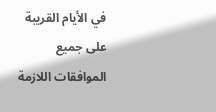في الأيام القريبة على جميع الموافقات اللازمة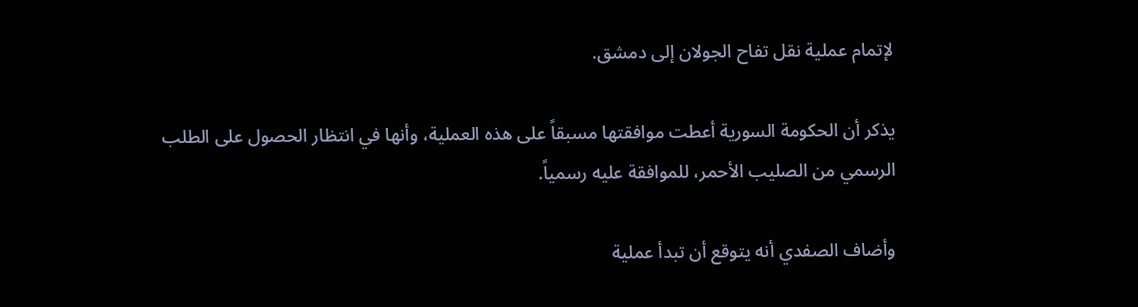لإتمام عملية نقل تفاح الجولان إلى دمشق.

يذكر أن الحكومة السورية أعطت موافقتها مسبقاً على هذه العملية، وأنها في انتظار الحصول على الطلب الرسمي من الصليب الأحمر، للموافقة عليه رسمياً.

وأضاف الصفدي أنه يتوقع أن تبدأ عملية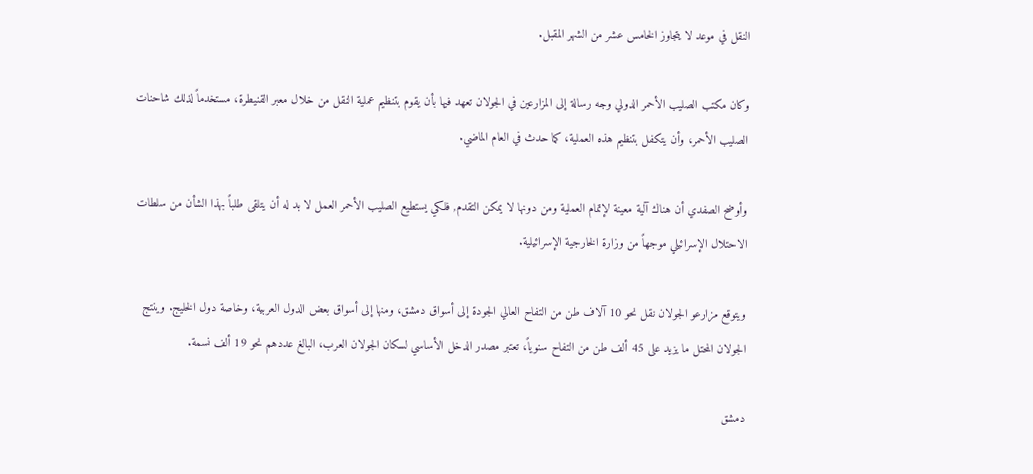النقل في موعد لا يتجاوز الخامس عشر من الشهر المقبل.

وكان مكتب الصليب الأحمر الدولي وجه رسالة إلى المزارعين في الجولان تعهد فيها بأن يقوم بتنظيم عملية النقل من خلال معبر القنيطرة، مستخدماً لذلك شاحنات الصليب الأحمر، وأن يتكفل بتنظيم هذه العملية، كما حدث في العام الماضي.

وأوضح الصفدي أن هناك آلية معينة لإتمام العملية ومن دونها لا يمكن التقدم, فلكي يستطيع الصليب الأحمر العمل لا بد له أن يتلقى طلباً بهذا الشأن من سلطات الاحتلال الإسرائيلي موجهاً من وزارة الخارجية الإسرائيلية.

ويتوقع مزارعو الجولان نقل نحو 10 آلاف طن من التفاح العالي الجودة إلى أسواق دمشق، ومنها إلى أسواق بعض الدول العربية، وخاصة دول الخليج. وينتج الجولان المحتل ما يزيد على 45 ألف طن من التفاح سنوياً، تعتبر مصدر الدخل الأساسي لسكان الجولان العرب، البالغ عددهم نحو 19 ألف نسمة.

دمشق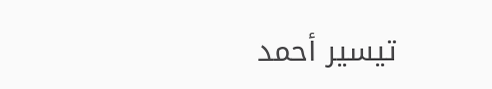تيسير أحمد